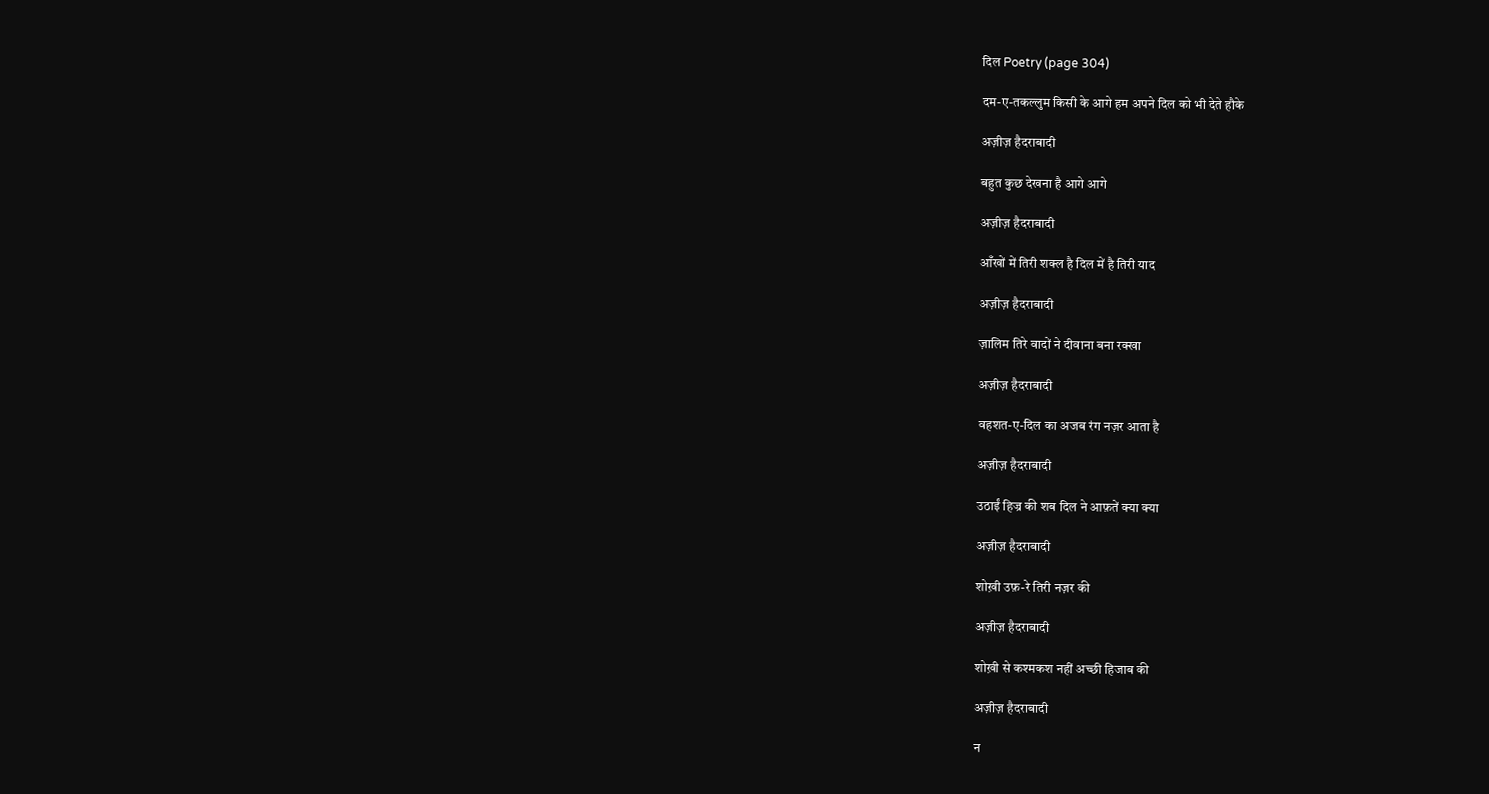दिल Poetry (page 304)

दम-ए-तकल्लुम किसी के आगे हम अपने दिल को भी देते हौके

अज़ीज़ हैदराबादी

बहुत कुछ देखना है आगे आगे

अज़ीज़ हैदराबादी

आँखों में तिरी शक्ल है दिल में है तिरी याद

अज़ीज़ हैदराबादी

ज़ालिम तिरे वादों ने दीवाना बना रक्खा

अज़ीज़ हैदराबादी

वहशत-ए-दिल का अजब रंग नज़र आता है

अज़ीज़ हैदराबादी

उठाईं हिज्र की शब दिल ने आफ़तें क्या क्या

अज़ीज़ हैदराबादी

शोख़ी उफ़-रे तिरी नज़र की

अज़ीज़ हैदराबादी

शोख़ी से कश्मकश नहीं अच्छी हिजाब की

अज़ीज़ हैदराबादी

न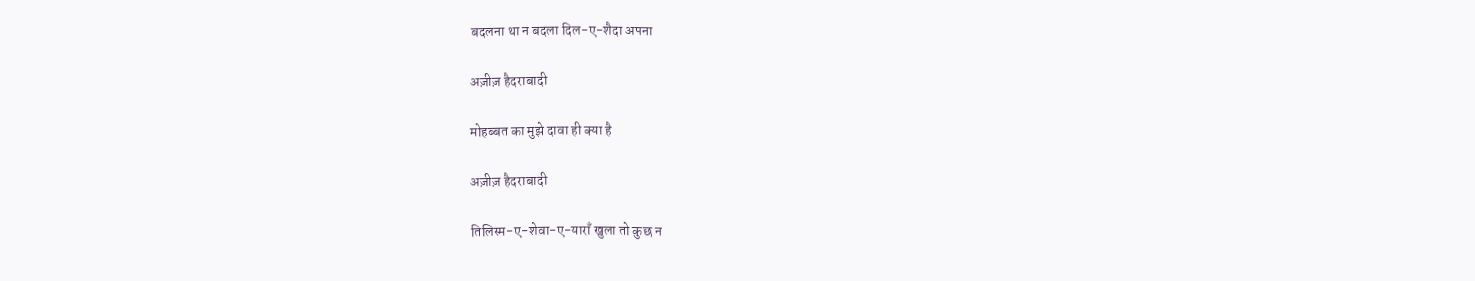बदलना था न बदला दिल-ए-शैदा अपना

अज़ीज़ हैदराबादी

मोहब्बत का मुझे दावा ही क्या है

अज़ीज़ हैदराबादी

तिलिस्म-ए-शेवा-ए-याराँ खुला तो कुछ न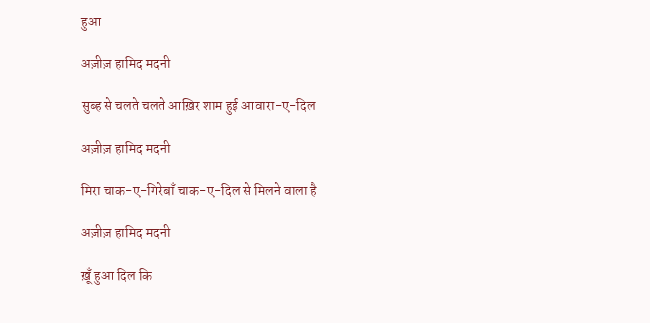हुआ

अज़ीज़ हामिद मदनी

सुब्ह से चलते चलते आख़िर शाम हुई आवारा-ए-दिल

अज़ीज़ हामिद मदनी

मिरा चाक-ए-गिरेबाँ चाक-ए-दिल से मिलने वाला है

अज़ीज़ हामिद मदनी

ख़ूँ हुआ दिल कि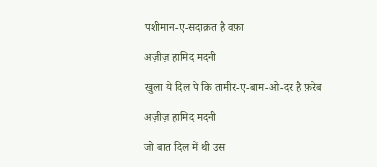पशीमान-ए-सदाक़त है वफ़ा

अज़ीज़ हामिद मदनी

खुला ये दिल पे कि तामीर-ए-बाम-ओ-दर है फ़रेब

अज़ीज़ हामिद मदनी

जो बात दिल में थी उस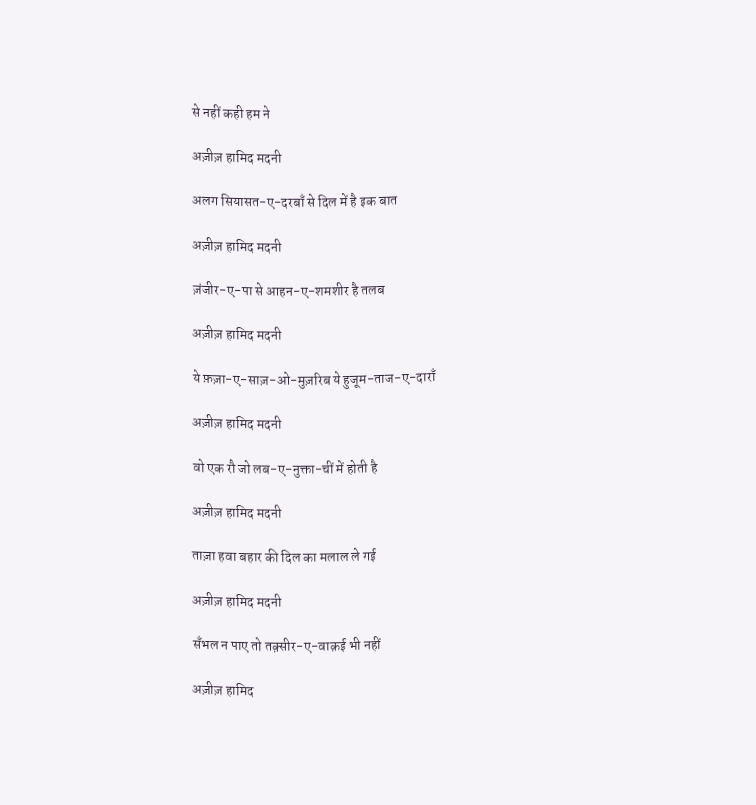से नहीं कही हम ने

अज़ीज़ हामिद मदनी

अलग सियासत-ए-दरबाँ से दिल में है इक बात

अज़ीज़ हामिद मदनी

ज़ंजीर-ए-पा से आहन-ए-शमशीर है तलब

अज़ीज़ हामिद मदनी

ये फ़ज़ा-ए-साज़-ओ-मुज़रिब ये हुजूम-ताज-ए-दाराँ

अज़ीज़ हामिद मदनी

वो एक रौ जो लब-ए-नुक्ता-चीं में होती है

अज़ीज़ हामिद मदनी

ताज़ा हवा बहार की दिल का मलाल ले गई

अज़ीज़ हामिद मदनी

सँभल न पाए तो तक़्सीर-ए-वाक़ई भी नहीं

अज़ीज़ हामिद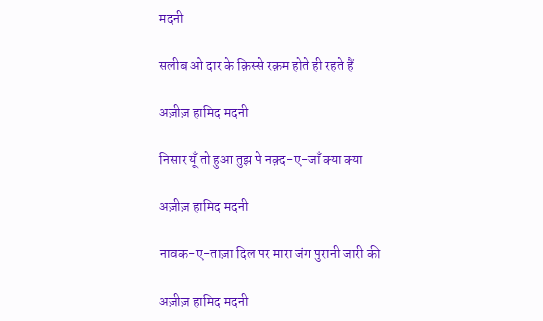मदनी

सलीब ओ दार के क़िस्से रक़म होते ही रहते हैं

अज़ीज़ हामिद मदनी

निसार यूँ तो हुआ तुझ पे नक़्द-ए-जाँ क्या क्या

अज़ीज़ हामिद मदनी

नावक-ए-ताज़ा दिल पर मारा जंग पुरानी जारी की

अज़ीज़ हामिद मदनी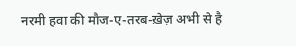नरमी हवा की मौज-ए-तरब-ख़ेज़ अभी से है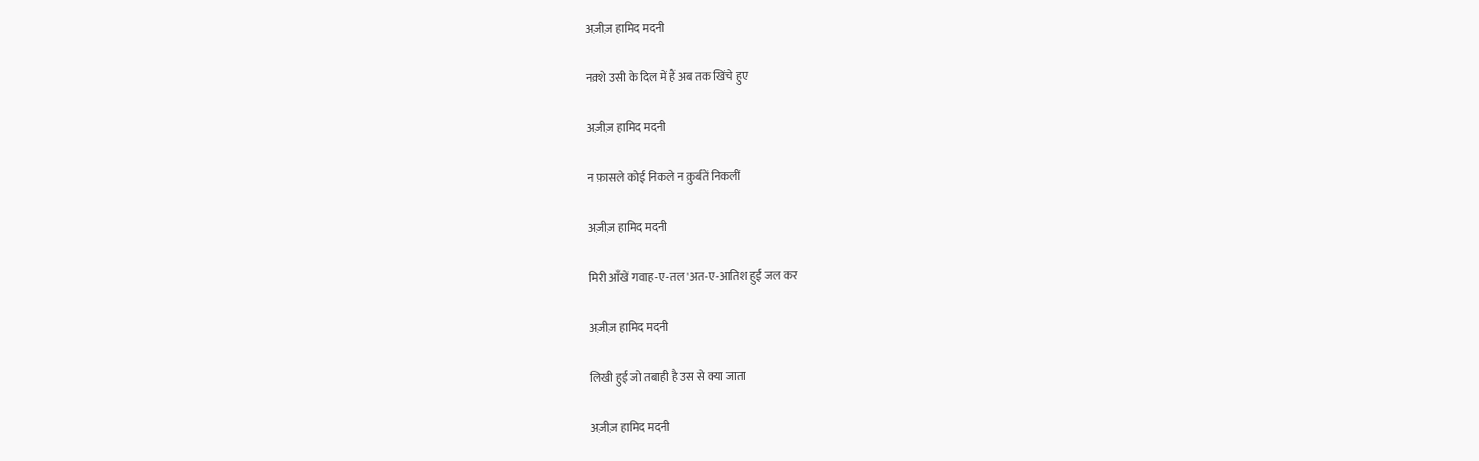अज़ीज़ हामिद मदनी

नक़्शे उसी के दिल में हैं अब तक खिंचे हुए

अज़ीज़ हामिद मदनी

न फ़ासले कोई निकले न क़ुर्बतें निकलीं

अज़ीज़ हामिद मदनी

मिरी आँखें गवाह-ए-तल'अत-ए-आतिश हुईं जल कर

अज़ीज़ हामिद मदनी

लिखी हुई जो तबाही है उस से क्या जाता

अज़ीज़ हामिद मदनी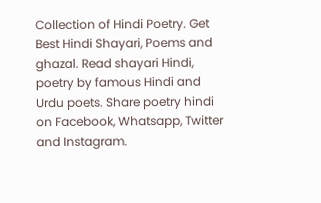Collection of Hindi Poetry. Get Best Hindi Shayari, Poems and ghazal. Read shayari Hindi, poetry by famous Hindi and Urdu poets. Share poetry hindi on Facebook, Whatsapp, Twitter and Instagram.